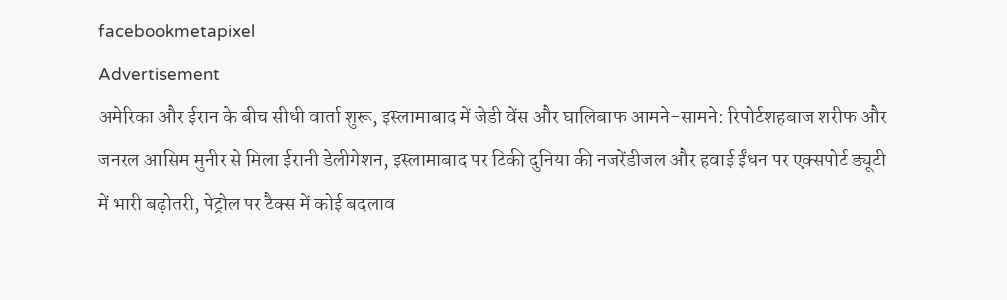facebookmetapixel
Advertisement
अमेरिका और ईरान के बीच सीधी वार्ता शुरू, इस्लामाबाद में जेडी वेंस और घालिबाफ आमने-सामने: रिपोर्टशहबाज शरीफ और जनरल आसिम मुनीर से मिला ईरानी डेलीगेशन, इस्लामाबाद पर टिकी दुनिया की नजरेंडीजल और हवाई ईंधन पर एक्सपोर्ट ड्यूटी में भारी बढ़ोतरी, पेट्रोल पर टैक्स में कोई बदलाव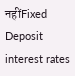नहींFixed Deposit interest rates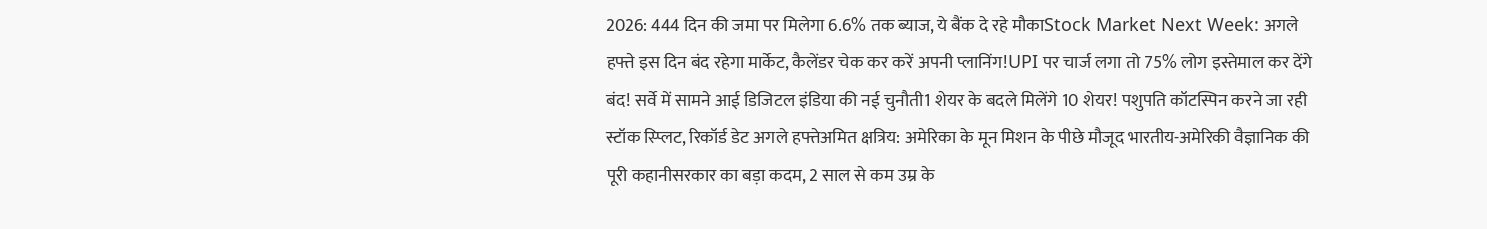2026: 444 दिन की जमा पर मिलेगा 6.6% तक ब्याज, ये बैंक दे रहे मौकाStock Market Next Week: अगले हफ्ते इस दिन बंद रहेगा मार्केट, कैलेंडर चेक कर करें अपनी प्लानिंग!UPI पर चार्ज लगा तो 75% लोग इस्तेमाल कर देंगे बंद! सर्वे में सामने आई डिजिटल इंडिया की नई चुनौती1 शेयर के बदले मिलेंगे 10 शेयर! पशुपति कॉटस्पिन करने जा रही स्टॉक स्प्लिट, रिकॉर्ड डेट अगले हफ्तेअमित क्षत्रिय: अमेरिका के मून मिशन के पीछे मौजूद भारतीय-अमेरिकी वैज्ञानिक की पूरी कहानीसरकार का बड़ा कदम, 2 साल से कम उम्र के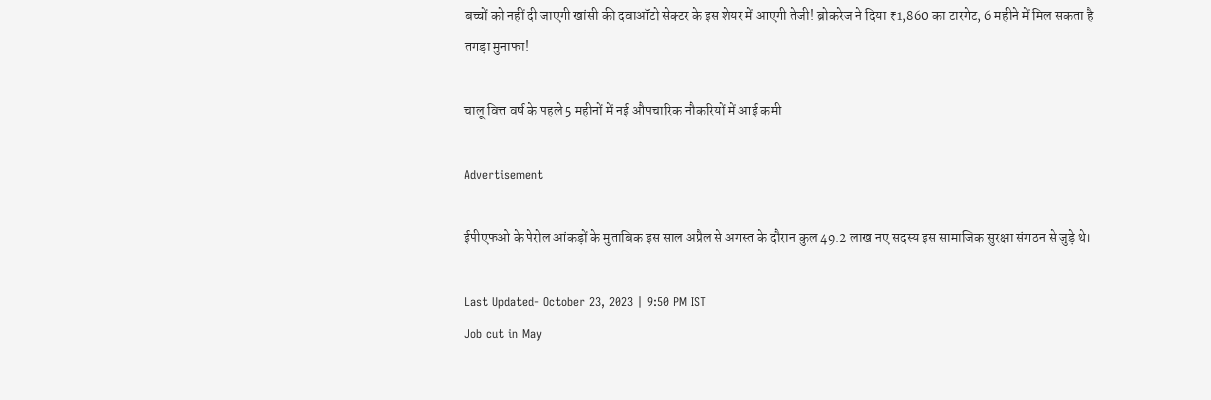बच्चों को नहीं दी जाएगी खांसी की दवाऑटो सेक्टर के इस शेयर में आएगी तेजी! ब्रोकरेज ने दिया ₹1,860 का टारगेट, 6 महीने में मिल सकता है तगड़ा मुनाफा!

चालू वित्त वर्ष के पहले 5 महीनों में नई औपचारिक नौकरियों में आई कमी

Advertisement

ईपीएफओ के पेरोल आंकड़ों के मुताबिक इस साल अप्रैल से अगस्त के दौरान कुल 49.2 लाख नए सदस्य इस सामाजिक सुरक्षा संगठन से जुड़े थे।

Last Updated- October 23, 2023 | 9:50 PM IST
Job cut in May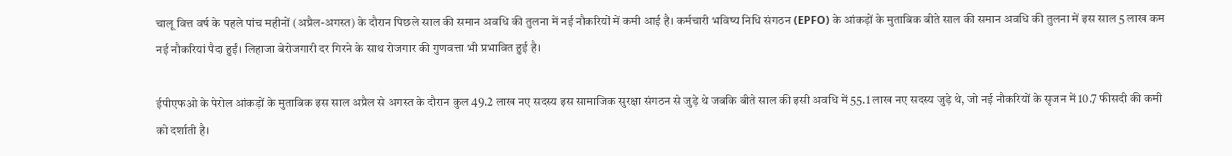चालू वित्त वर्ष के पहले पांच महीनों (अप्रैल-अगस्त) के दौरान पिछले साल की समान अवधि की तुलना में नई नौकरियों में कमी आई है। कर्मचारी भविष्य निधि संगठन (EPFO) के आंकड़ों के मुताबिक बीते साल की समान अवधि की तुलना में इस साल 5 लाख कम नई नौकरियां पैदा हुईं। लिहाजा बेरोजगारी दर गिरने के साथ रोजगार की गुणवत्ता भी प्रभावित हुई है।

ईपीएफओ के पेरोल आंकड़ों के मुताबिक इस साल अप्रैल से अगस्त के दौरान कुल 49.2 लाख नए सदस्य इस सामाजिक सुरक्षा संगठन से जुड़े थे जबकि बीते साल की इसी अवधि में 55.1 लाख नए सदस्य जुड़े थे, जो नई नौकरियों के सृजन में 10.7 फीसदी की कमी को दर्शाती है।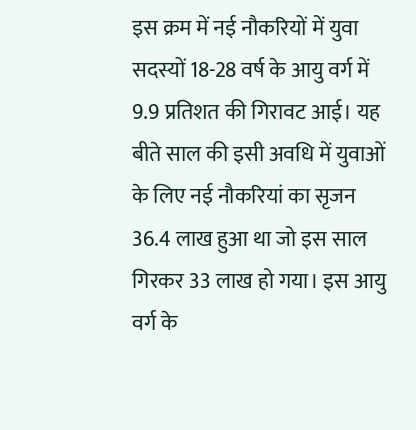इस क्रम में नई नौकरियों में युवा सदस्यों 18-28 वर्ष के आयु वर्ग में 9.9 प्रतिशत की गिरावट आई। यह बीते साल की इसी अवधि में युवाओं के लिए नई नौकरियां का सृजन 36.4 लाख हुआ था जो इस साल गिरकर 33 लाख हो गया। इस आयु वर्ग के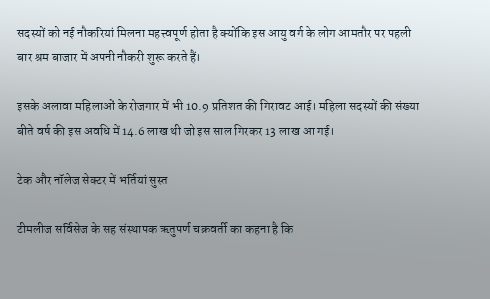सदस्यों को नई नौकरियां मिलना महत्त्वपूर्ण होता है क्योंकि इस आयु वर्ग के लोग आमतौर पर पहली बार श्रम बाजार में अपनी नौकरी शुरू करते हैं।

इसके अलावा महिलाओं के रोजगार में भी 10.9 प्रतिशत की गिरावट आई। महिला सदस्यों की संख्या बीते वर्ष की इस अवधि में 14.6 लाख थी जो इस साल गिरकर 13 लाख आ गई।

टेक और नॉलेज सेक्टर में भर्तियां सुस्त

टीमलीज सर्विसेज के सह संस्थापक ऋतुपर्ण चक्रवर्ती का कहना है कि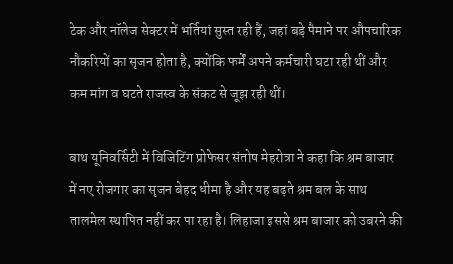टेक और नॉलेज सेक्टर में भर्तियां सुस्त रही हैं, जहां बड़े पैमाने पर औपचारिक नौकरियों का सृजन होता है, क्योंकि फर्में अपने कर्मचारी घटा रही थीं और कम मांग व घटते राजस्व के संकट से जूझ रही थीं।

बाथ यूनिवर्सिटी में विजिटिंग प्रोफेसर संतोष मेहरोत्रा ने कहा कि श्रम बाजार में नए रोजगार का सृजन बेहद धीमा है और यह बढ़ते श्रम बल के साथ तालमेल स्थापित नहीं कर पा रहा है। लिहाजा इससे श्रम बाजार को उबरने की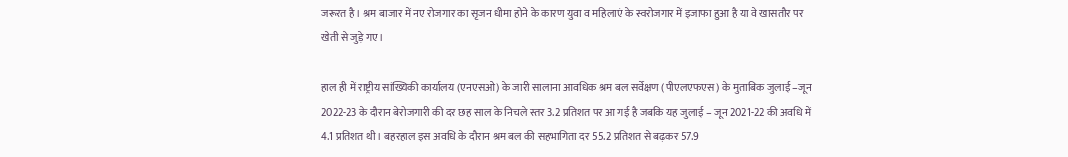जरूरत है। श्रम बाजार में नए रोजगार का सृजन धीमा होने के कारण युवा व महिलाएं के स्वरोजगार में इजाफा हुआ है या वे खासतौर पर खेती से जुड़े गए।

हाल ही में राष्ट्रीय सांख्यिकी कार्यालय (एनएसओ) के जारी सालाना आवधिक श्रम बल सर्वेक्षण (पीएलएफएस) के मुताबिक जुलाई –जून 2022-23 के दौरान बेरोजगारी की दर छह साल के निचले स्तर 3.2 प्रतिशत पर आ गई है जबकि यह जुलाई – जून 2021-22 की अवधि में 4.1 प्रतिशत थी। बहरहाल इस अवधि के दौरान श्रम बल की सहभागिता दर 55.2 प्रतिशत से बढ़कर 57.9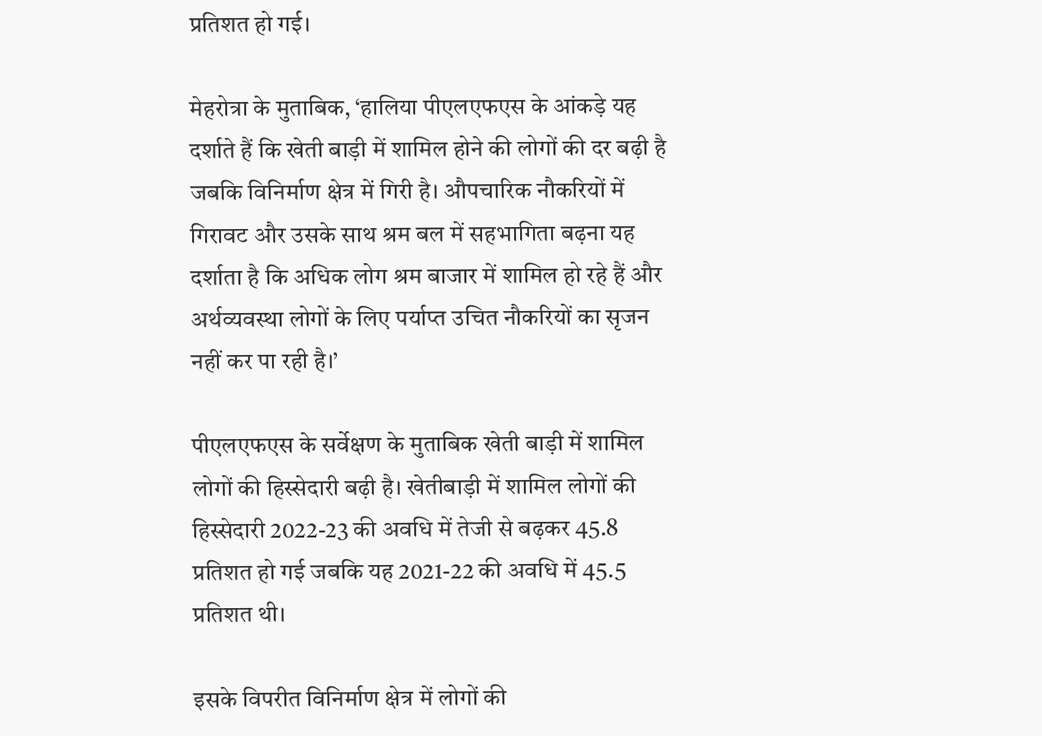प्रतिशत हो गई।

मेहरोत्रा के मुताबिक, ‘हालिया पीएलएफएस के आंकड़े यह दर्शाते हैं कि खेती बाड़ी में शामिल होने की लोगों की दर बढ़ी है जबकि विनिर्माण क्षेत्र में गिरी है। औपचारिक नौकरियों में गिरावट और उसके साथ श्रम बल में सहभागिता बढ़ना यह दर्शाता है कि अधिक लोग श्रम बाजार में शामिल हो रहे हैं और अर्थव्यवस्था लोगों के लिए पर्याप्त उचित नौकरियों का सृजन नहीं कर पा रही है।’

पीएलएफएस के सर्वेक्षण के मुताबिक खेती बाड़ी में शामिल लोगों की हिस्सेदारी बढ़ी है। खेतीबाड़ी में शामिल लोगों की हिस्सेदारी 2022-23 की अवधि में तेजी से बढ़कर 45.8 प्रतिशत हो गई जबकि यह 2021-22 की अवधि में 45.5 प्रतिशत थी।

इसके विपरीत विनिर्माण क्षेत्र में लोगों की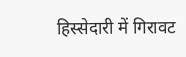हिस्सेदारी में गिरावट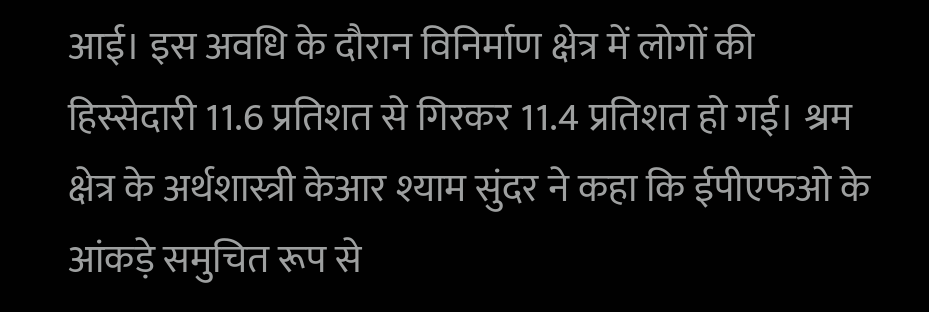आई। इस अवधि के दौरान विनिर्माण क्षेत्र में लोगों की हिस्सेदारी 11.6 प्रतिशत से गिरकर 11.4 प्रतिशत हो गई। श्रम क्षेत्र के अर्थशास्त्री केआर श्याम सुंदर ने कहा कि ईपीएफओ के आंकड़े समुचित रूप से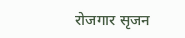रोजगार सृजन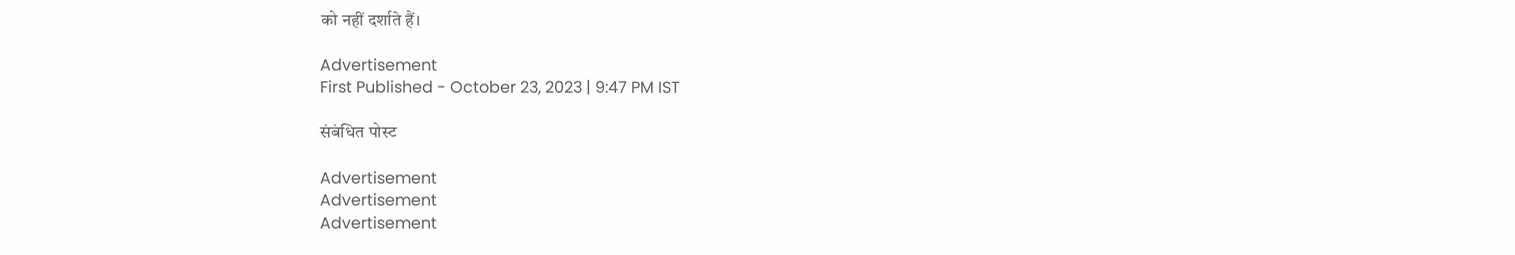को नहीं दर्शाते हैं।

Advertisement
First Published - October 23, 2023 | 9:47 PM IST

संबंधित पोस्ट

Advertisement
Advertisement
Advertisement